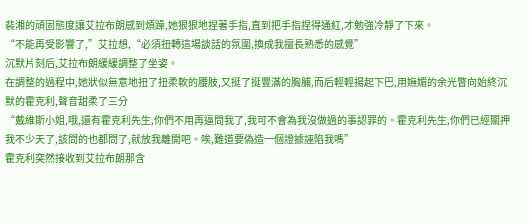裴湘的頑固態度讓艾拉布朗感到煩躁,她狠狠地捏著手指,直到把手指捏得通紅,才勉強冷靜了下來。
“不能再受影響了,”艾拉想,“必須扭轉這場談話的氛圍,換成我擅長熟悉的感覺”
沉默片刻后,艾拉布朗緩緩調整了坐姿。
在調整的過程中,她狀似無意地扭了扭柔軟的腰肢,又挺了挺豐滿的胸脯,而后輕輕揚起下巴,用嫵媚的余光瞥向始終沉默的霍克利,聲音甜柔了三分
“戴維斯小姐,哦,還有霍克利先生,你們不用再逼問我了,我可不會為我沒做過的事認罪的。霍克利先生,你們已經關押我不少天了,該問的也都問了,就放我離開吧。唉,難道要偽造一個證據誣陷我嗎”
霍克利突然接收到艾拉布朗那含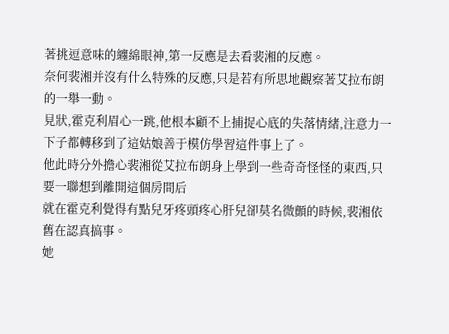著挑逗意味的纏綿眼神,第一反應是去看裴湘的反應。
奈何裴湘并沒有什么特殊的反應,只是若有所思地觀察著艾拉布朗的一舉一動。
見狀,霍克利眉心一跳,他根本顧不上捕捉心底的失落情緒,注意力一下子都轉移到了這姑娘善于模仿學習這件事上了。
他此時分外擔心裴湘從艾拉布朗身上學到一些奇奇怪怪的東西,只要一聯想到離開這個房間后
就在霍克利覺得有點兒牙疼頭疼心肝兒卻莫名微顫的時候,裴湘依舊在認真搞事。
她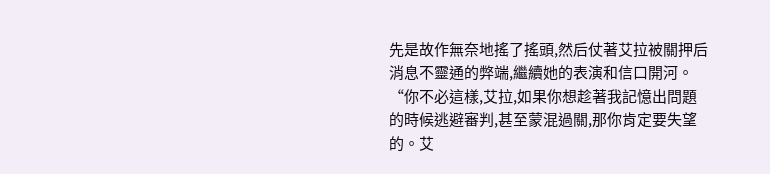先是故作無奈地搖了搖頭,然后仗著艾拉被關押后消息不靈通的弊端,繼續她的表演和信口開河。
“你不必這樣,艾拉,如果你想趁著我記憶出問題的時候逃避審判,甚至蒙混過關,那你肯定要失望的。艾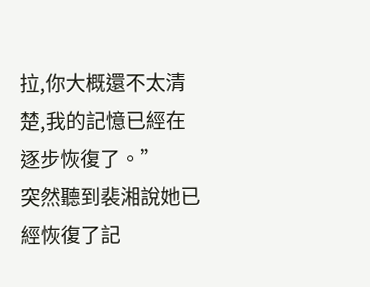拉,你大概還不太清楚,我的記憶已經在逐步恢復了。”
突然聽到裴湘說她已經恢復了記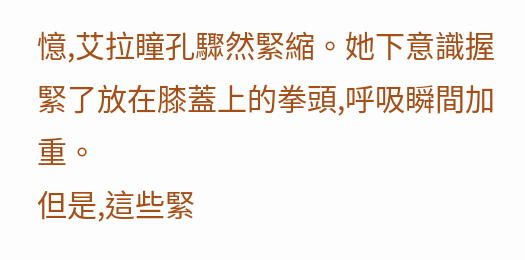憶,艾拉瞳孔驟然緊縮。她下意識握緊了放在膝蓋上的拳頭,呼吸瞬間加重。
但是,這些緊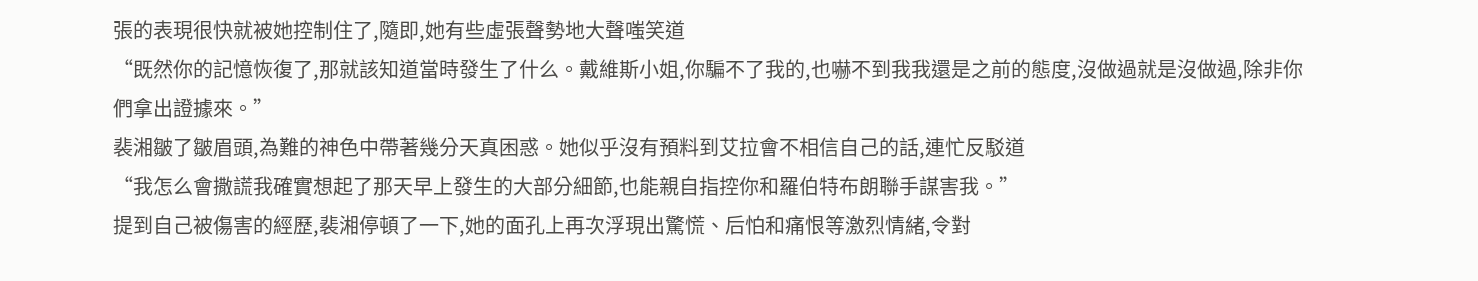張的表現很快就被她控制住了,隨即,她有些虛張聲勢地大聲嗤笑道
“既然你的記憶恢復了,那就該知道當時發生了什么。戴維斯小姐,你騙不了我的,也嚇不到我我還是之前的態度,沒做過就是沒做過,除非你們拿出證據來。”
裴湘皺了皺眉頭,為難的神色中帶著幾分天真困惑。她似乎沒有預料到艾拉會不相信自己的話,連忙反駁道
“我怎么會撒謊我確實想起了那天早上發生的大部分細節,也能親自指控你和羅伯特布朗聯手謀害我。”
提到自己被傷害的經歷,裴湘停頓了一下,她的面孔上再次浮現出驚慌、后怕和痛恨等激烈情緒,令對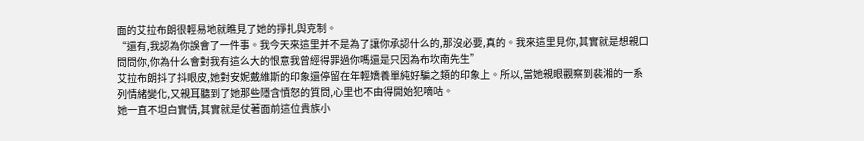面的艾拉布朗很輕易地就瞧見了她的掙扎與克制。
“還有,我認為你誤會了一件事。我今天來這里并不是為了讓你承認什么的,那沒必要,真的。我來這里見你,其實就是想親口問問你,你為什么會對我有這么大的恨意我曾經得罪過你嗎還是只因為布坎南先生”
艾拉布朗抖了抖眼皮,她對安妮戴維斯的印象還停留在年輕嬌養單純好騙之類的印象上。所以,當她親眼觀察到裴湘的一系列情緒變化,又親耳聽到了她那些隱含憤怒的質問,心里也不由得開始犯嘀咕。
她一直不坦白實情,其實就是仗著面前這位貴族小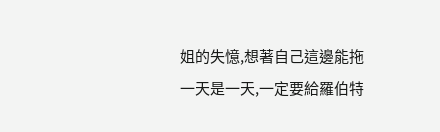姐的失憶,想著自己這邊能拖一天是一天,一定要給羅伯特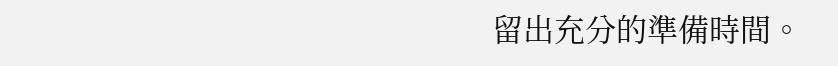留出充分的準備時間。